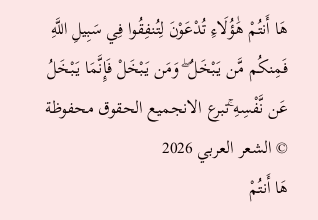هَا أَنتُمْ هَٰؤُلَاءِ تُدْعَوْنَ لِتُنفِقُوا فِي سَبِيلِ اللَّهِ فَمِنكُم مَّن يَبْخَلُ ۖ وَمَن يَبْخَلْ فَإِنَّمَا يَبْخَلُ عَن نَّفْسِهِ ۚتبرع الانجميع الحقوق محفوظة © الشعر العربي 2026
هَا أَنتُمْ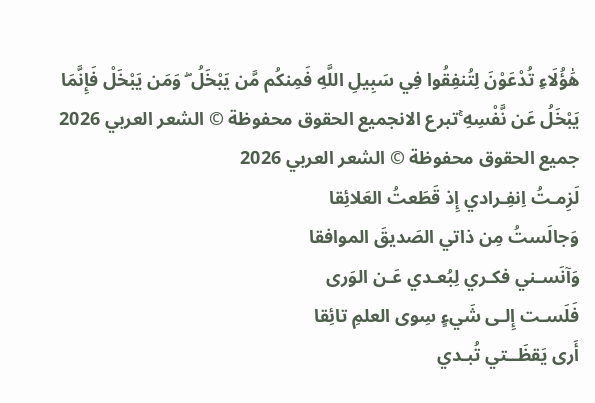هَٰؤُلَاءِ تُدْعَوْنَ لِتُنفِقُوا فِي سَبِيلِ اللَّهِ فَمِنكُم مَّن يَبْخَلُ ۖ وَمَن يَبْخَلْ فَإِنَّمَا يَبْخَلُ عَن نَّفْسِهِ ۚتبرع الانجميع الحقوق محفوظة © الشعر العربي 2026
جميع الحقوق محفوظة © الشعر العربي 2026
لَزِمـتُ اِنفِـرادي إِذ قَطَعتُ العَلائِقا
وَجالَستُ مِن ذاتي الصَديقَ الموافقا
وَآنَسـني فكـري لِبُعـدي عَـن الوَرى
فَلَسـت إِلـى شَيءٍ سِوى العلمِ تائِقا
أَرى يَقظَــتي تُبـدي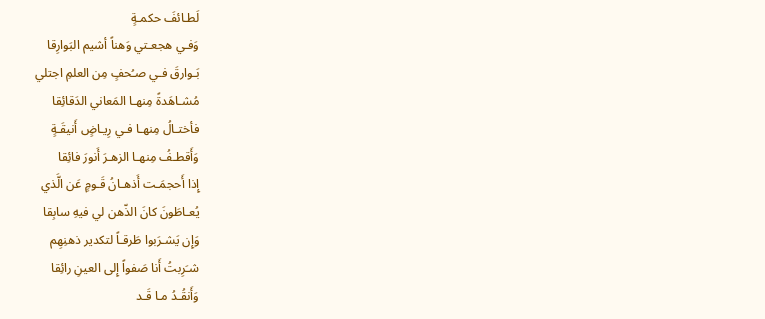لَطـائفَ حكمـةٍ
وَفـي هجعـتي وَهناً أشيم البَوارِقا
بَـوارقَ فـي صـُحفٍ مِن العلمِ اجتلي
مُشـاهَدةً مِنهـا المَعاني الدَقائِقا
فأختـالُ مِنهـا فـي رِيـاضٍ أَنيقَـةٍ
وَأَقطـفُ مِنهـا الزهـرَ أَنورَ فائِقا
إِذا أَحجمَـت أَذهـانُ قَـومٍ عَن الَّذي
يُعـاطَونَ كانَ الذّهن لي فيهِ سابِقا
وَإِن يَشـرَبوا طَرقـاً لتكدير ذهنِهِم
شـَرِبتُ أَنا صَفواً إِلى العينِ رائِقا
وَأَنقُـدُ مـا قَـد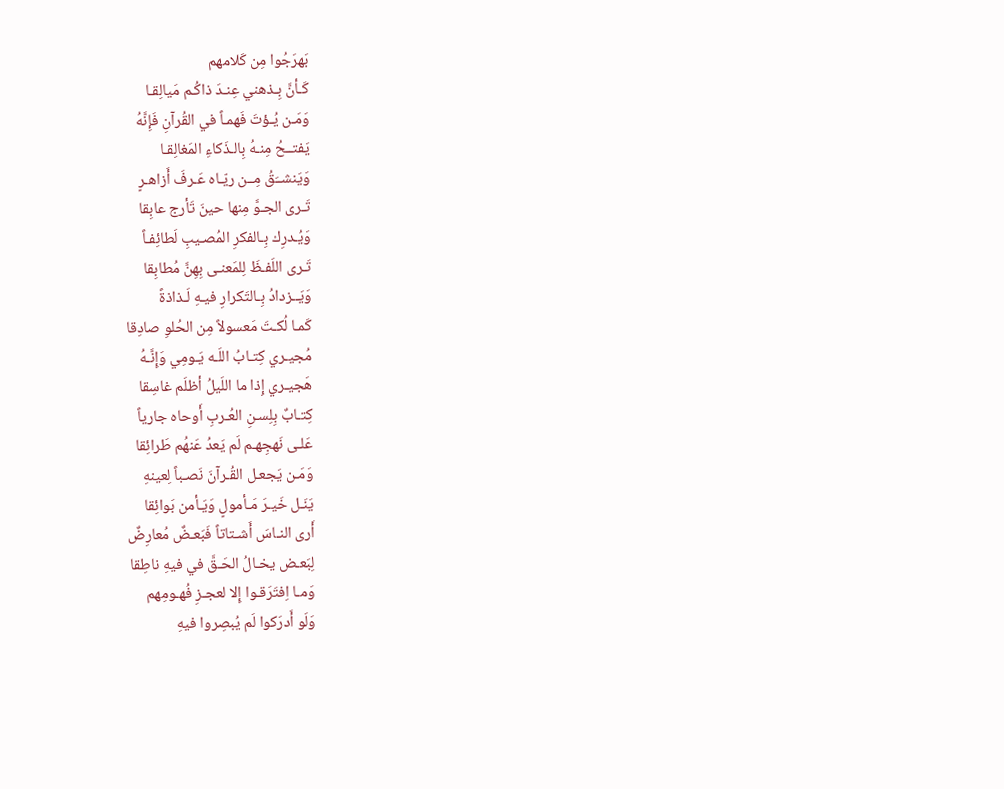بَهرَجُوا مِن كَلامهم
كَـأنَّ بِـذهني عِنـدَ ذاكُـم مَيالِقـا
وَمَـن يُـؤتَ فَهمـاً في القُرآنِ فَإِنَّهُ
يَفتــحُ مِنـهُ بِالـذَكاءِ المَغالِقـا
وَيَنشــَقُ مِــن ريّـاه عَـرفَ أَزاهـرٍ
تَـرى الجـوَّ مِنها حينَ تَأرج عابِقا
وَيُـدرِك بِـالفكرِ المُصـيبِ لَطائِفـاً
تَـرى اللَفـظَ لِلمَعنـى بِهِنَّ مُطابِقا
وَيَــزدادُ بِـالتَكرارِ فيـهِ لَـذاذةً
كَمـا لُكـتَ مَعسولاً مِن الحُلوِ صادِقا
مُجيـري كِتـابُ اللَـه يَـومِي وَإِنَّـهُ
هَجيـري إِذا ما اللَيلُ أظلَم غاسِقا
كِتـابٌ بِلِسـنِ العُـربِ أَوحاه جارياً
عَلـى نَهجِهـم لَم يَعدُ عَنهُم طَرائِقا
وَمَـن يَجعـل القُـرآنَ نَصـباً لِعينهِ
يَنَـل خَيـرَ مَـأمولٍ وَيَـأمن بَوائِقا
أَرى النـاسَ أَشـتاتاً فَبَعـضٌ مُعارِضٌ
لِبَعـض يخـالُ الحَـقَّ في فيهِ ناطِقا
وَمـا اِفتَرَقـوا إِلا لعجـزِ فُهـومِهم
وَلَو أَدرَكوا لَم يُبصِروا فيهِ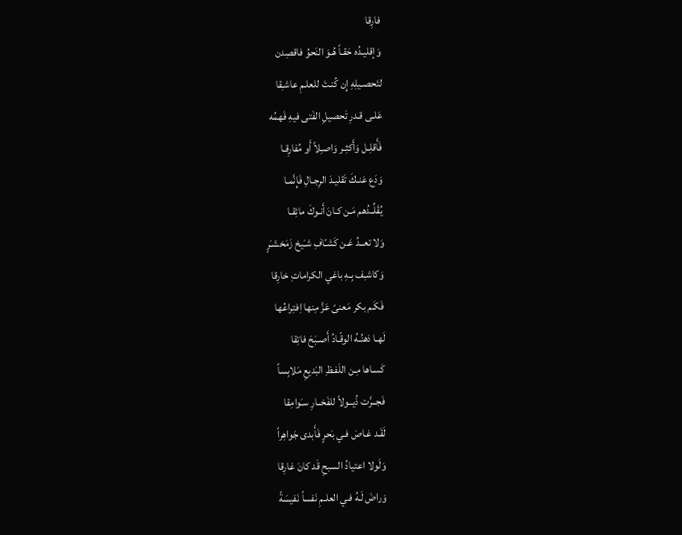فارِقا
وَإقليـدُه حَقـاً هُـوَ النَحوُ فاقصِدن
لتَحصـيلِهِ إِن كُنـتَ للعلـمِ عاشـِقا
عَلـى قـدرِ تَحصيلِ الفَتى فيهِ فَهمُه
فَأَقلِـل وَأَكثِـر وَاصـِلاً أَو مُفارِقـا
وَدَع عَنـكَ تَقليـدَ الرِجـالِ فَإِنَّمـا
يُقَلِّــدُهم مَـن كـانَ أَنـوكَ مائِقـا
وَلا تعــدُ عَـن كَشـّافِ شـَيخ زَمَخشـَرٍ
وَكاشـِف بِـهِ باغي الكراماتِ خارِقا
فَكَـم بكر مَعنىً عَزَّ مِنها اِفتِراعُها
لَهـا ذهنُـهُ الوقّـادُ أَصـبَحَ فاتِقا
كَسـاها مِـن اللَفـظِ البَديعِ مَلابِساً
فَجــرَّت ذُيــولاً للفَخــارِ سـَوامِقا
لَقَـد غـاصَ فـي بَحرٍ فَأَبدى جَواهِراً
وَلَولا اعتيادُ السبحِ قَد كانَ غارِقا
وَراضَ لَـهُ فـي العلـمِ نَفساً نَفيسَةً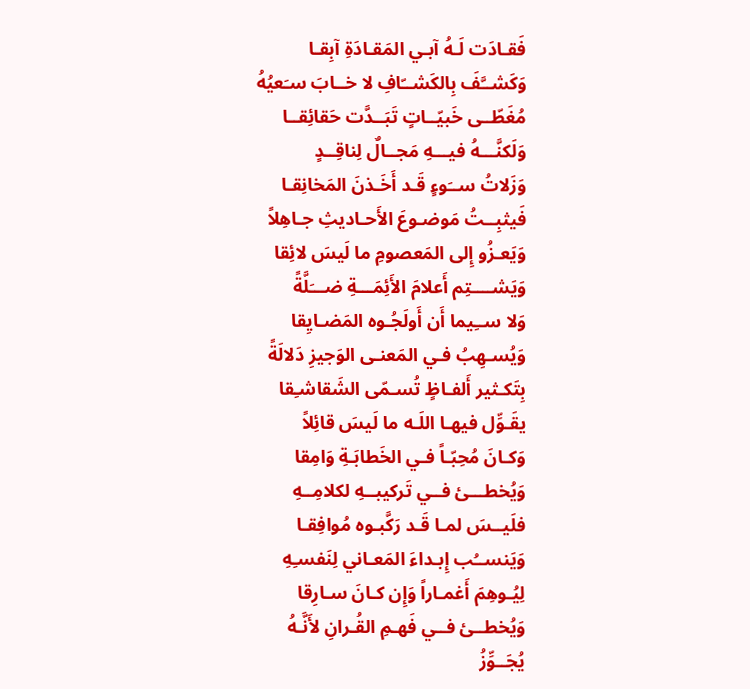فَقـادَت لَـهُ آبـي المَقـادَةِ آبِقـا
وَكَشــَّفَ بِالكَشــّافِ لا خــابَ سـَعيُهُ
مُغَطّــى خَبيّــاتٍ تَبَــدَّت حَقائِقــا
وَلَكنَّـــهُ فيـــهِ مَجــالٌ لِناقِــدٍ
وَزَلاتُ ســَوءٍ قَـد أَخَـذنَ المَخانِقـا
فَيثبِــتُ مَوضـوعَ الأَحـاديثِ جـاهِلاً
وَيَعـزُو إِلى المَعصومِ ما لَيسَ لائِقا
وَيَشــــتِم أَعلامَ الأَئِمَـــةِ ضـــَلَّةً
وَلا ســِيما أَن أَولَجُـوه المَضـايِقا
وَيُسـهِبُ فـي المَعنـى الوَجيزِ دَلالَةً
بِتَكـثير أَلفـاظٍ تُسـمّى الشَقاشـِقا
يقَـوِّل فيهـا اللَـه ما لَيسَ قائِلاً
وَكـانَ مُحِبّـاً فـي الخَطابَـةِ وَامِقا
وَيُخطـــئ فــي تَركيبــهِ لكلامِــهِ
فلَيــسَ لمـا قَـد رَكَّبـوه مُوافِقـا
وَيَنســُب إِبـداءَ المَعـاني لِنَفسـِهِ
لِيُـوهِمَ أَغمـاراً وَإِن كـانَ سـارِقا
وَيُخطــئ فــي فَهـمِ القُـرانِ لأَنَّـهُ
يُجَــوِّزُ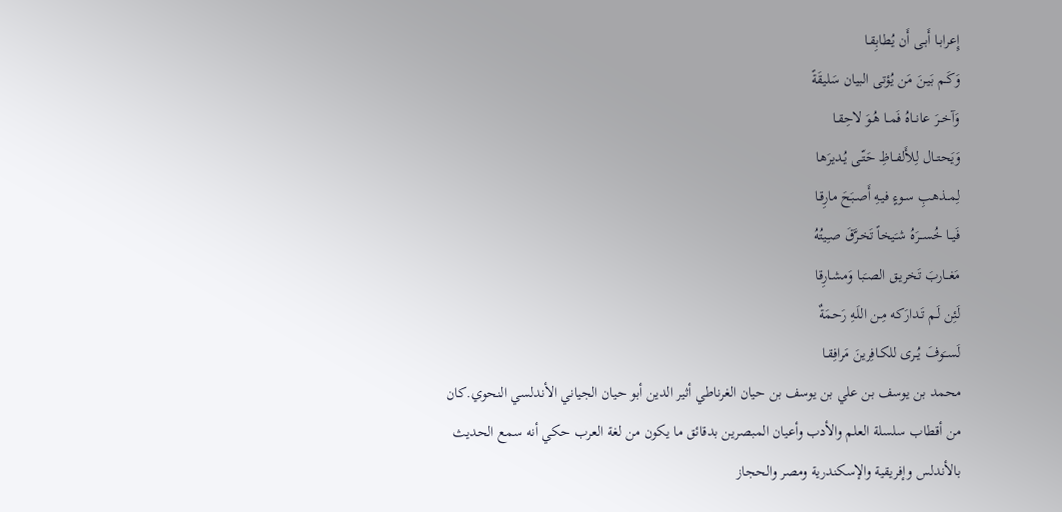إِعرابـا أَبـى أَن يُطابِقـا
وَكَـم بَيـنَ مَن يُؤتى البيان سَليقَةً
وَآخــرَ عانــاهُ فَمــا هُـوَ لاحِقـا
وَيَحتــال لِلأَلفــاظِ حَتّـى يُـديرَها
لِمــذهبِ سـوءٍ فيـهِ أَصـبَحَ مارِقـا
فَيــا خُســرَهُ شـَيخاً تَخـرَّقَ صـِيتُهُ
مَغــاربَ تَخريـق الصـَبا وَمشـارِقا
لَئِن لَـم تَـدارَكه مِـن اللَـهِ رَحمَةٌ
لَســَوفَ يُــرى للكـافِرينَ مَرافِقـا
محمد بن يوسف بن علي بن يوسف بن حيان الغرناطي أثير الدين أبو حيان الجياني الأندلسي النحوي.كان من أقطاب سلسلة العلم والأدب وأعيان المبصرين بدقائق ما يكون من لغة العرب حكي أنه سمع الحديث بالأندلس وإفريقية والإسكندرية ومصر والحجاز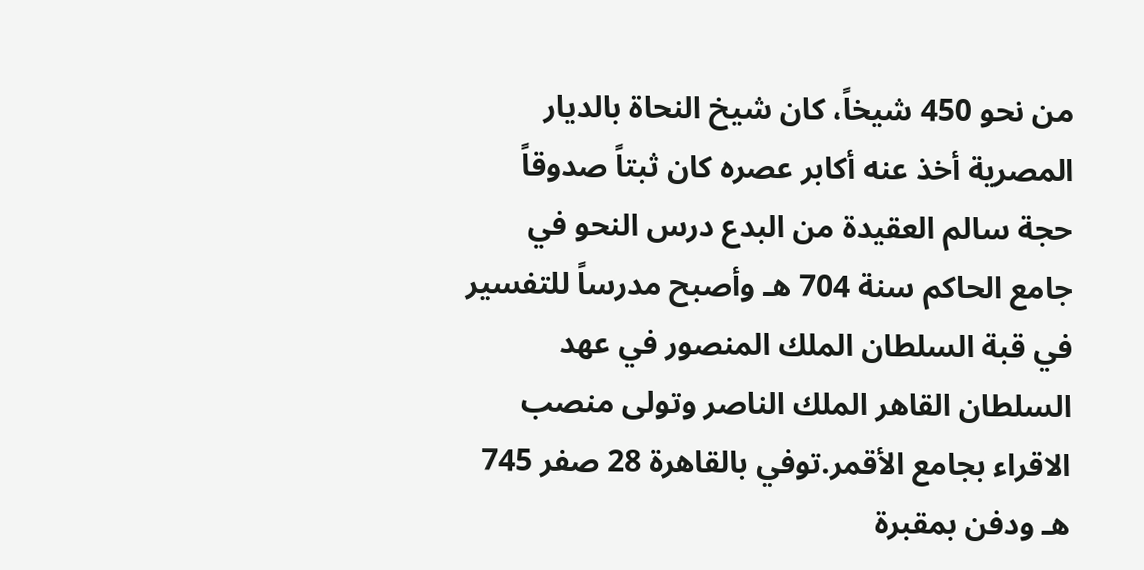من نحو 450 شيخاً، كان شيخ النحاة بالديار المصرية أخذ عنه أكابر عصره كان ثبتاً صدوقاً حجة سالم العقيدة من البدع درس النحو في جامع الحاكم سنة 704 هـ وأصبح مدرساً للتفسير في قبة السلطان الملك المنصور في عهد السلطان القاهر الملك الناصر وتولى منصب الاقراء بجامع الأقمر.توفي بالقاهرة 28 صفر 745 هـ ودفن بمقبرة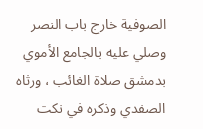الصوفية خارج باب النصر وصلي عليه بالجامع الأموي بدمشق صلاة الغائب ، ورثاه الصفدي وذكره في نكت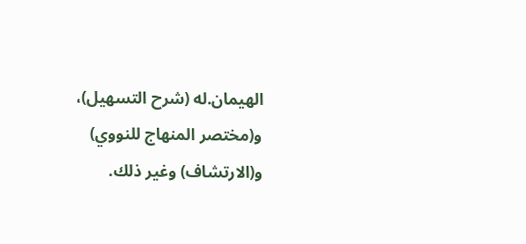الهيمان.له (شرح التسهيل)، و(مختصر المنهاج للنووي) و(الارتشاف) وغير ذلك.